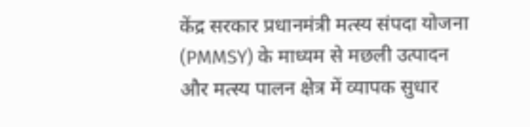केंद्र सरकार प्रधानमंत्री मत्स्य संपदा योजना (PMMSY) के माध्यम से मछली उत्पादन और मत्स्य पालन क्षेत्र में व्यापक सुधार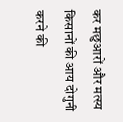कर मछुआरों और मत्स्य किसानों की आय दोगुनी करने की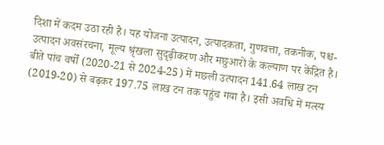दिशा में कदम उठा रही है। यह योजना उत्पादन, उत्पादकता, गुणवत्ता, तकनीक, पश्च-उत्पादन अवसंरचना, मूल्य श्रृंखला सुदृढ़ीकरण और मछुआरों के कल्याण पर केंद्रित है।
बीते पांच वर्षों (2020-21 से 2024-25) में मछली उत्पादन 141.64 लाख टन (2019-20) से बढ़कर 197.75 लाख टन तक पहुंच गया है। इसी अवधि में मत्स्य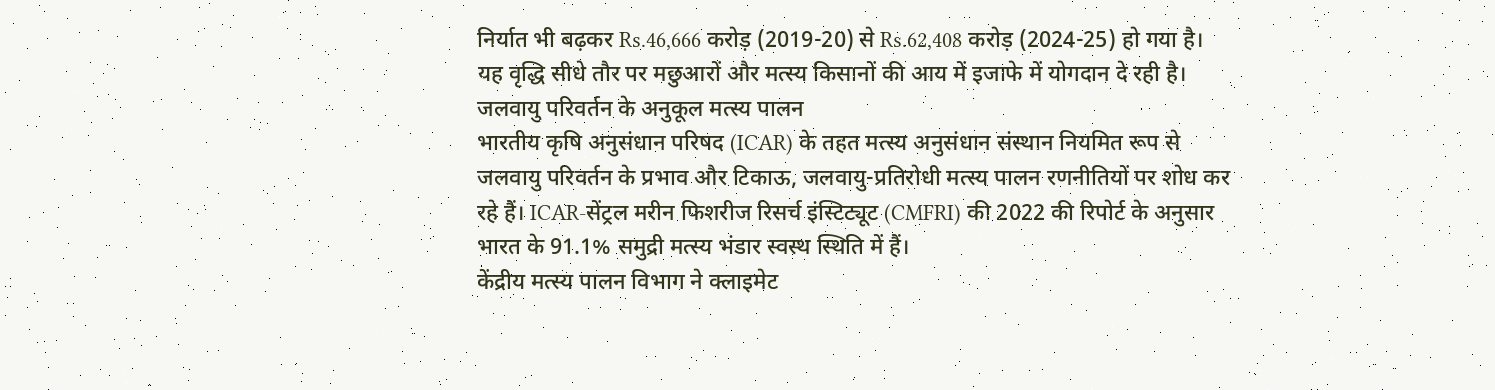निर्यात भी बढ़कर Rs.46,666 करोड़ (2019-20) से Rs.62,408 करोड़ (2024-25) हो गया है। यह वृद्धि सीधे तौर पर मछुआरों और मत्स्य किसानों की आय में इजाफे में योगदान दे रही है।
जलवायु परिवर्तन के अनुकूल मत्स्य पालन
भारतीय कृषि अनुसंधान परिषद (ICAR) के तहत मत्स्य अनुसंधान संस्थान नियमित रूप से जलवायु परिवर्तन के प्रभाव और टिकाऊ, जलवायु-प्रतिरोधी मत्स्य पालन रणनीतियों पर शोध कर रहे हैं। ICAR-सेंट्रल मरीन फिशरीज रिसर्च इंस्टिट्यूट (CMFRI) की 2022 की रिपोर्ट के अनुसार भारत के 91.1% समुद्री मत्स्य भंडार स्वस्थ स्थिति में हैं।
केंद्रीय मत्स्य पालन विभाग ने क्लाइमेट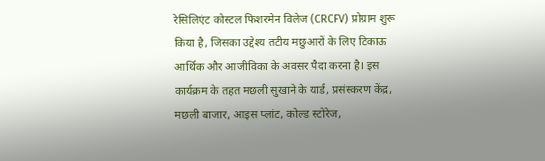रेसिलिएंट कोस्टल फिशरमेन विलेज (CRCFV) प्रोग्राम शुरू किया है, जिसका उद्देश्य तटीय मछुआरों के लिए टिकाऊ आर्थिक और आजीविका के अवसर पैदा करना है। इस कार्यक्रम के तहत मछली सुखाने के यार्ड, प्रसंस्करण केंद्र, मछली बाजार, आइस प्लांट, कोल्ड स्टोरेज,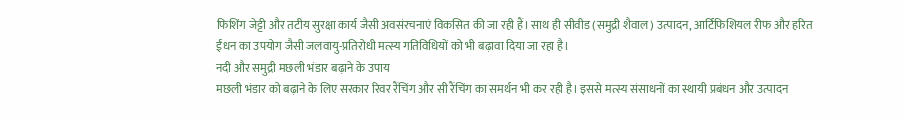फिशिंग जेट्टी और तटीय सुरक्षा कार्य जैसी अवसंरचनाएं विकसित की जा रही हैं। साथ ही सीवीड (समुद्री शैवाल) उत्पादन, आर्टिफिशियल रीफ और हरित ईंधन का उपयोग जैसी जलवायु-प्रतिरोधी मत्स्य गतिविधियों को भी बढ़ावा दिया जा रहा है।
नदी और समुद्री मछली भंडार बढ़ाने के उपाय
मछली भंडार को बढ़ाने के लिए सरकार रिवर रैंचिंग और सी रैंचिंग का समर्थन भी कर रही है। इससे मत्स्य संसाधनों का स्थायी प्रबंधन और उत्पादन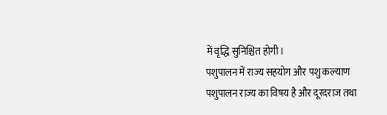में वृद्धि सुनिश्चित होगी।
पशुपालन में राज्य सहयोग और पशु कल्याण
पशुपालन राज्य का विषय है और दूरदराज तथा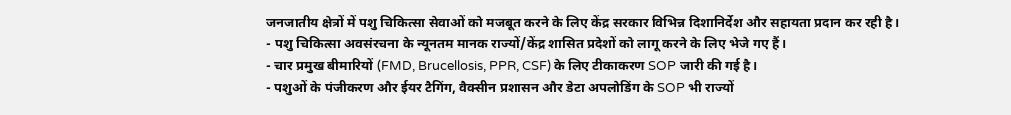जनजातीय क्षेत्रों में पशु चिकित्सा सेवाओं को मजबूत करने के लिए केंद्र सरकार विभिन्न दिशानिर्देश और सहायता प्रदान कर रही है।
- पशु चिकित्सा अवसंरचना के न्यूनतम मानक राज्यों/केंद्र शासित प्रदेशों को लागू करने के लिए भेजे गए हैं।
- चार प्रमुख बीमारियों (FMD, Brucellosis, PPR, CSF) के लिए टीकाकरण SOP जारी की गई है।
- पशुओं के पंजीकरण और ईयर टैगिंग, वैक्सीन प्रशासन और डेटा अपलोडिंग के SOP भी राज्यों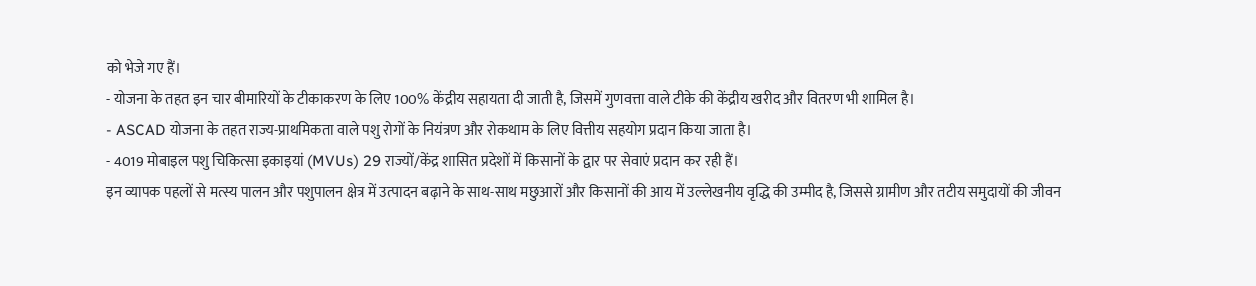को भेजे गए हैं।
- योजना के तहत इन चार बीमारियों के टीकाकरण के लिए 100% केंद्रीय सहायता दी जाती है, जिसमें गुणवत्ता वाले टीके की केंद्रीय खरीद और वितरण भी शामिल है।
- ASCAD योजना के तहत राज्य-प्राथमिकता वाले पशु रोगों के नियंत्रण और रोकथाम के लिए वित्तीय सहयोग प्रदान किया जाता है।
- 4019 मोबाइल पशु चिकित्सा इकाइयां (MVUs) 29 राज्यों/केंद्र शासित प्रदेशों में किसानों के द्वार पर सेवाएं प्रदान कर रही हैं।
इन व्यापक पहलों से मत्स्य पालन और पशुपालन क्षेत्र में उत्पादन बढ़ाने के साथ-साथ मछुआरों और किसानों की आय में उल्लेखनीय वृद्धि की उम्मीद है, जिससे ग्रामीण और तटीय समुदायों की जीवन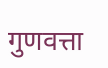गुणवत्ता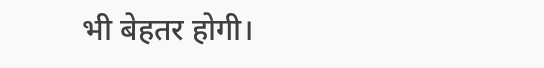भी बेहतर होगी।